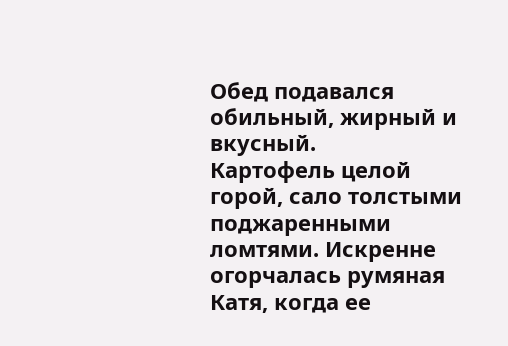Обед подавался обильный, жирный и вкусный.
Картофель целой горой, сало толстыми поджаренными ломтями. Искренне огорчалась румяная Катя, когда ее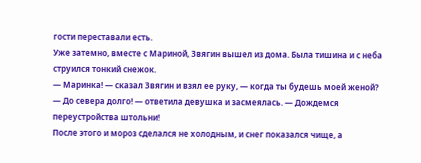гости переставали есть.
Уже затемно, вместе с Мариной, Звягин вышел из дома. Была тишина и с неба струился тонкий снежок.
— Маринка! — сказал Звягин и взял ее руку, — когда ты будешь моей женой?
— До севера долго! — ответила девушка и засмеялась. — Дождемся переустройства штольни!
После этого и мороз сделался не холодным, и снег показался чище, а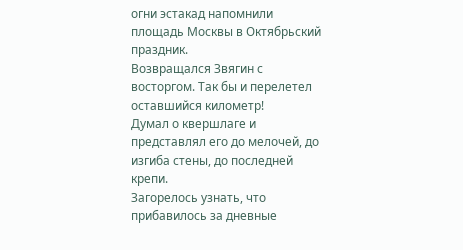огни эстакад напомнили площадь Москвы в Октябрьский праздник.
Возвращался Звягин с восторгом. Так бы и перелетел оставшийся километр!
Думал о квершлаге и представлял его до мелочей, до изгиба стены, до последней крепи.
Загорелось узнать, что прибавилось за дневные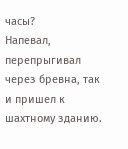часы?
Напевал, перепрыгивал через бревна, так и пришел к шахтному зданию.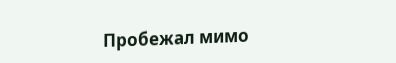Пробежал мимо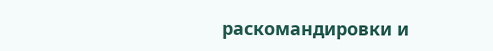раскомандировки и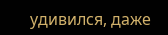удивился, даже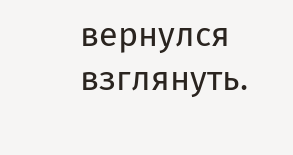вернулся взглянуть.